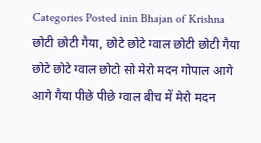Categories Posted inin Bhajan of Krishna छोटी छोटी गैया, छोटे छोटे ग्वाल छोटी छोटी गैया छोटे छोटे ग्वाल छोटो सो मेरो मदन गोपाल आगे आगे गैया पीछे पीछे ग्वाल बीच में मेरो मदन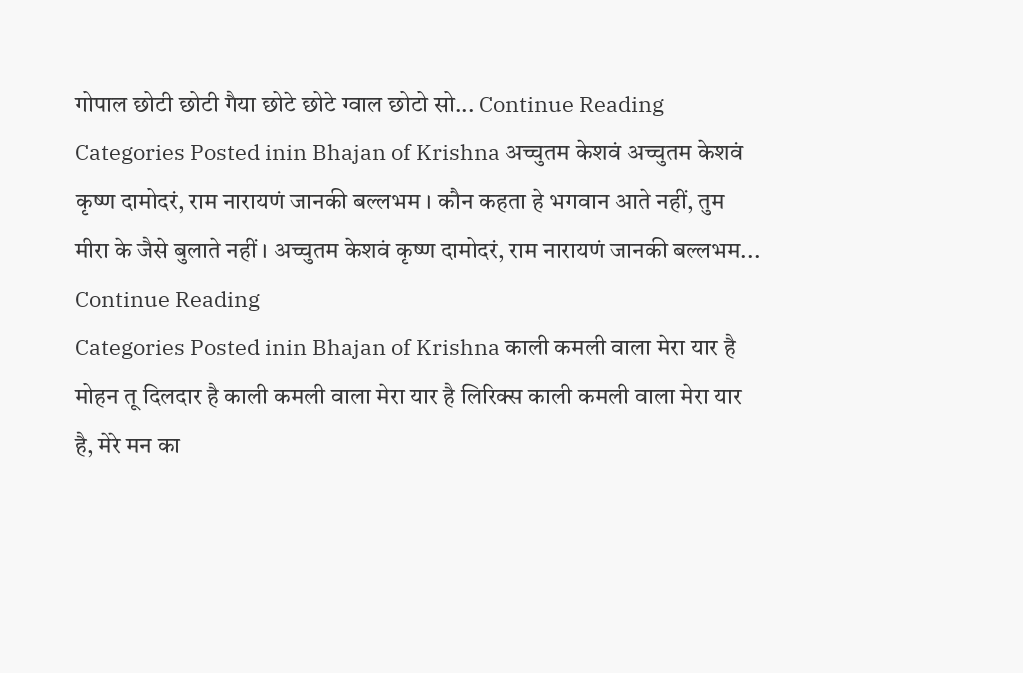गोपाल छोटी छोटी गैया छोटे छोटे ग्वाल छोटो सो... Continue Reading
Categories Posted inin Bhajan of Krishna अच्चुतम केशवं अच्चुतम केशवं कृष्ण दामोदरं, राम नारायणं जानकी बल्लभम । कौन कहता हे भगवान आते नहीं, तुम मीरा के जैसे बुलाते नहीं । अच्चुतम केशवं कृष्ण दामोदरं, राम नारायणं जानकी बल्लभम... Continue Reading
Categories Posted inin Bhajan of Krishna काली कमली वाला मेरा यार है मोहन तू दिलदार है काली कमली वाला मेरा यार है लिरिक्स काली कमली वाला मेरा यार है, मेरे मन का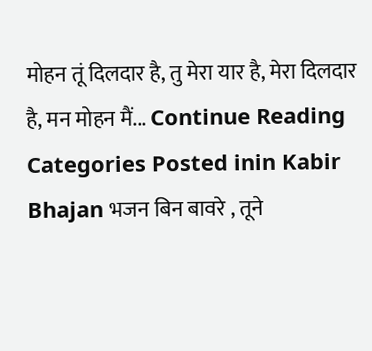मोहन तूं दिलदार है, तु मेरा यार है, मेरा दिलदार है, मन मोहन मैं... Continue Reading
Categories Posted inin Kabir Bhajan भजन बिन बावरे , तूने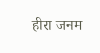हीरा जनम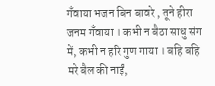गँवाया भजन बिन बावरे , तूने हीरा जनम गँवाया । कभी न बैठा साधु संग में, कभी न हरि गुण गाया । बहि बहि मरे बैल की नाईं,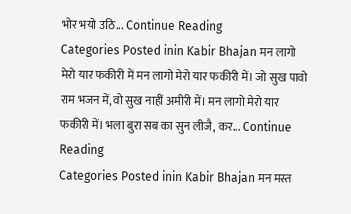भोर भयो उठि... Continue Reading
Categories Posted inin Kabir Bhajan मन लागो मेरो यार फकीरी में मन लागो मेरो यार फकीरी में। जो सुख पावो राम भजन में, वो सुख नाहीं अमीरी में। मन लागो मेरो यार फकीरी में। भला बुरा सब का सुन लीजै, कर... Continue Reading
Categories Posted inin Kabir Bhajan मन मस्त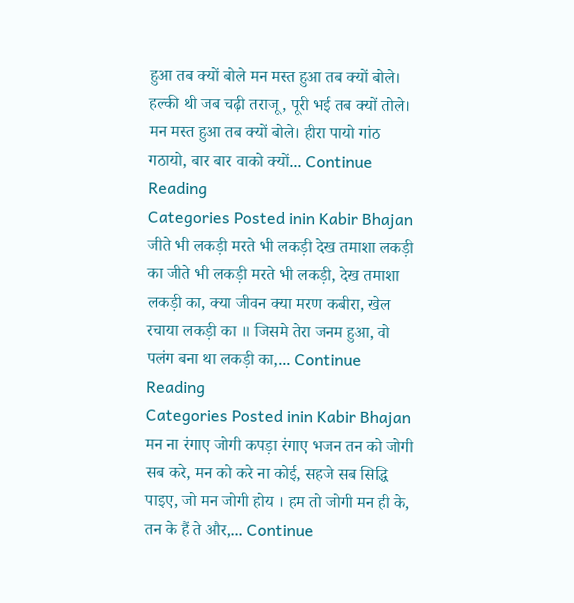हुआ तब क्यों बोले मन मस्त हुआ तब क्यों बोले। हल्की थी जब चढ़ी तराजू, पूरी भई तब क्यों तोले। मन मस्त हुआ तब क्यों बोले। हीरा पायो गांठ गठायो, बार बार वाको क्यों... Continue Reading
Categories Posted inin Kabir Bhajan जीते भी लकड़ी मरते भी लकड़ी देख तमाशा लकड़ी का जीते भी लकड़ी मरते भी लकड़ी, देख तमाशा लकड़ी का, क्या जीवन क्या मरण कबीरा, खेल रचाया लकड़ी का ॥ जिसमे तेरा जनम हुआ, वो पलंग बना था लकड़ी का,... Continue Reading
Categories Posted inin Kabir Bhajan मन ना रंगाए जोगी कपड़ा रंगाए भजन तन को जोगी सब करे, मन को करे ना कोई, सहजे सब सिद्धि पाइए, जो मन जोगी होय । हम तो जोगी मन ही के, तन के हैं ते और,... Continue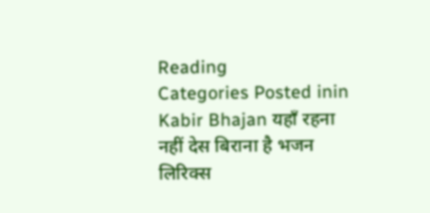Reading
Categories Posted inin Kabir Bhajan यहाँ रहना नहीं देस बिराना है भजन लिरिक्स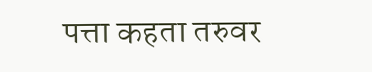पत्ता कहता तरुवर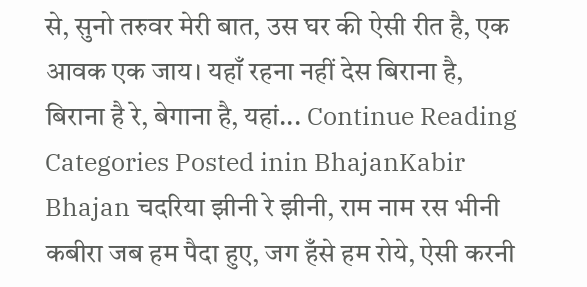से, सुनो तरुवर मेरी बात, उस घर की ऐसी रीत है, एक आवक एक जाय। यहाँ रहना नहीं देस बिराना है, बिराना है रे, बेगाना है, यहां... Continue Reading
Categories Posted inin BhajanKabir Bhajan चदरिया झीनी रे झीनी, राम नाम रस भीनी कबीरा जब हम पैदा हुए, जग हँसे हम रोये, ऐसी करनी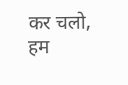कर चलो, हम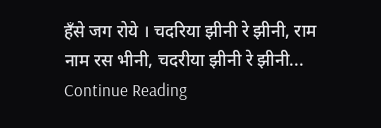हँसे जग रोये । चदरिया झीनी रे झीनी, राम नाम रस भीनी, चदरीया झीनी रे झीनी... Continue Reading